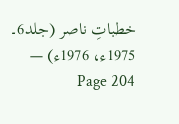خطباتِ ناصر (جلد6۔ 1975ء، 1976ء) — Page 204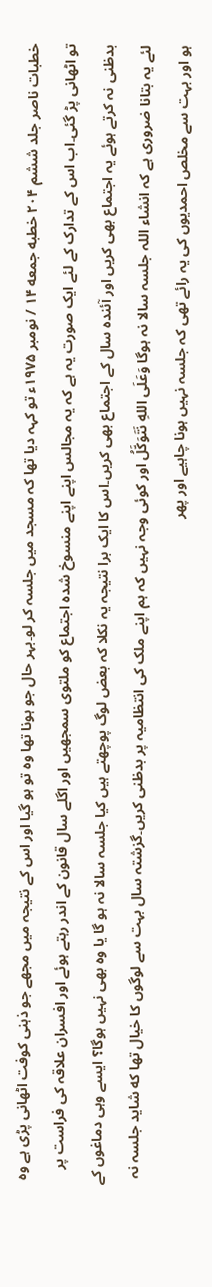خطبات ناصر جلد ششم ۲۰۴ خطبه جمعه ۱۴ / نومبر ۱۹۷۵ء تو کہہ دیا تھا کہ مسجد میں جلسہ کر لو۔بہر حال جو ہونا تھا وہ تو ہو گیا اور اس کے نتیجہ میں مجھے جو ذہنی کوفت اٹھانی پڑی ہے وہ تو اٹھانی پڑ گئی۔اب اس کے تدارک کے لئے ایک صورت یہ ہے کہ یہ مجالس اپنے اپنے منسوخ شدہ اجتماع کو ملتوی سمجھیں اور اگلے سال قانون کے اندر رہتے ہوئے اور افسران علاقہ کی فراست پر بدظنی نہ کرتے ہوئے یہ اجتماع بھی کریں اور آئندہ سال کے اجتماع بھی کریں۔اس کا ایک برا نتیجہ یہ نکلا کہ بعض لوگ پوچھتے ہیں کیا جلسہ سالا نہ ہو گا یا وہ بھی نہیں ہوگا؟ ایسے وہی دماغوں کے لئے یہ بتانا ضروری ہے کہ انشاء اللہ جلسہ سالا نہ ہوگا وَعَلَى اللهِ نَتَوَكَّلُ اور کوئی وجہ نہیں کہ ہم اپنے ملک کی انتظامیہ پر بدظنی کریں۔گزشتہ سال بہت سے لوگوں کا خیال تھا که شاید جلسہ نہ ہو اور بہت سے مخلص احمدیوں کی یہ رائے تھی کہ جلسہ نہیں ہونا چاہیے اور پھر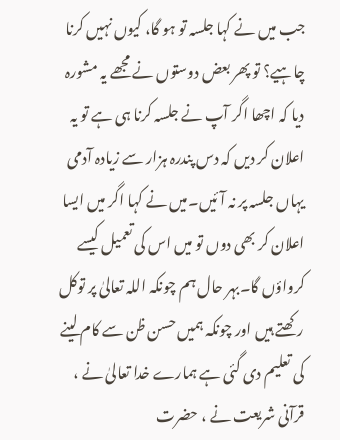جب میں نے کہا جلسہ تو ہو گا، کیوں نہیں کرنا چاہیے؟ تو پھر بعض دوستوں نے مجھے یہ مشورہ دیا کہ اچھا اگر آپ نے جلسہ کرنا ہی ہے تو یہ اعلان کر دیں کہ دس پندرہ ہزار سے زیادہ آدمی یہاں جلسہ پر نہ آئیں۔میں نے کہا اگر میں ایسا اعلان کر بھی دوں تو میں اس کی تعمیل کیسے کرواؤں گا۔بہر حال ہم چونکہ اللہ تعالیٰ پر توکل رکھتے ہیں اور چونکہ ہمیں حسن ظن سے کام لینے کی تعلیم دی گئی ہے ہمارے خدا تعالیٰ نے ، قرآنی شریعت نے ، حضرت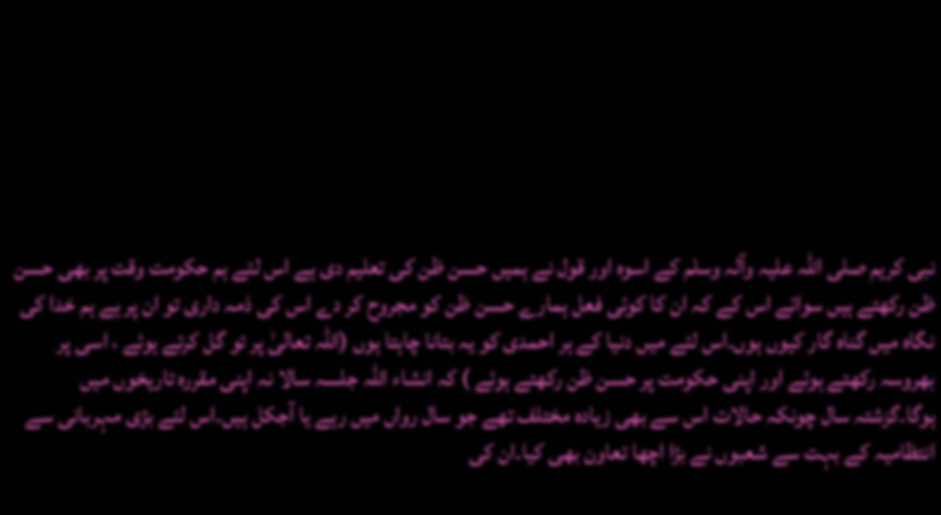نبی کریم صلی اللہ علیہ وآلہ وسلم کے اسوہ اور قول نے ہمیں حسن ظن کی تعلیم دی ہے اس لئے ہم حکومت وقت پر بھی حسن ظن رکھتے ہیں سوائے اس کے کہ ان کا کوئی فعل ہمارے حسن ظن کو مجروح کر دے اس کی ذمہ داری تو ان پر ہے ہم خدا کی نگاہ میں گناہ گار کیوں ہوں۔اس لئے میں دنیا کے ہر احمدی کو یہ بتانا چاہتا ہوں (اللہ تعالیٰ پر تو گل کرتے ہوئے ، اسی پر بھروسہ رکھتے ہوئے اور اپنی حکومت پر حسن ظن رکھتے ہوئے ) کہ انشاء اللہ جلسہ سالا نہ اپنی مقررہ تاریخوں میں ہوگا۔گزشتہ سال چونکہ حالات اس سے بھی زیادہ مختلف تھے جو سال رواں میں رہے یا آجکل ہیں۔اس لئے بڑی مہربانی سے انتظامیہ کے بہت سے شعبوں نے بڑا اچھا تعاون بھی کیا۔ان کی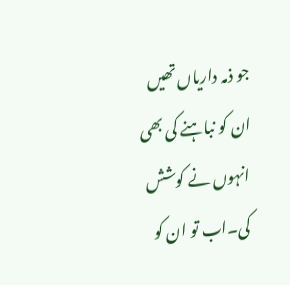جو ذمہ داریاں تھیں ان کو نباہنے کی بھی انہوں نے کوشش کی۔اب تو ان کو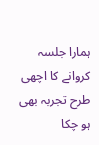ہمارا جلسہ کروانے کا اچھی طرح تجربہ بھی ہو چکا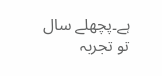ہے۔پچھلے سال تو تجربہ